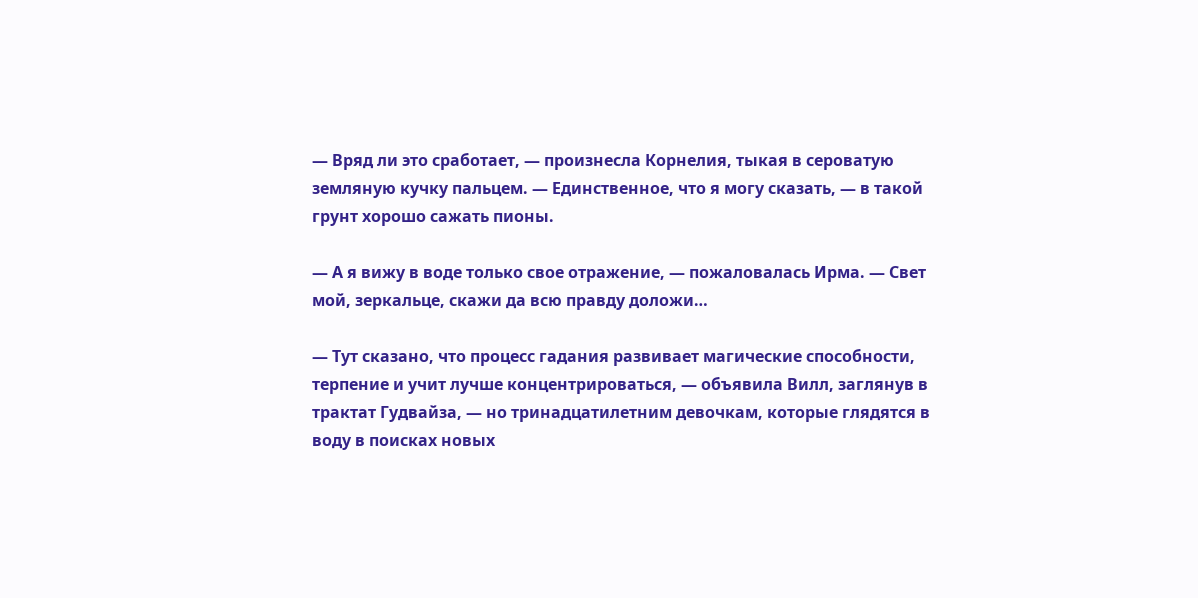— Вряд ли это сработает, — произнесла Корнелия, тыкая в сероватую земляную кучку пальцем. — Единственное, что я могу сказать, — в такой грунт хорошо сажать пионы.

— А я вижу в воде только свое отражение, — пожаловалась Ирма. — Свет мой, зеркальце, скажи да всю правду доложи…

— Тут сказано, что процесс гадания развивает магические способности, терпение и учит лучше концентрироваться, — объявила Вилл, заглянув в трактат Гудвайза, — но тринадцатилетним девочкам, которые глядятся в воду в поисках новых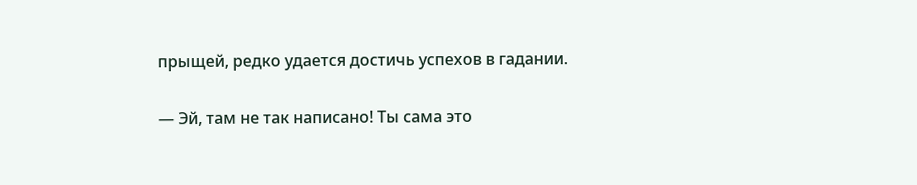прыщей, редко удается достичь успехов в гадании.

— Эй, там не так написано! Ты сама это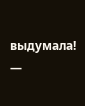выдумала! —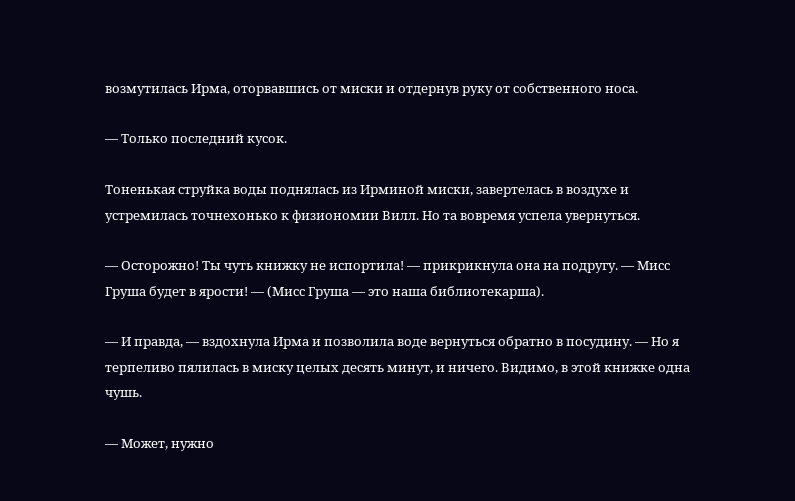возмутилась Ирма, оторвавшись от миски и отдернув руку от собственного носа.

— Только последний кусок.

Тоненькая струйка воды поднялась из Ирминой миски, завертелась в воздухе и устремилась точнехонько к физиономии Вилл. Но та вовремя успела увернуться.

— Осторожно! Ты чуть книжку не испортила! — прикрикнула она на подругу. — Мисс Груша будет в ярости! — (Мисс Груша — это наша библиотекарша).

— И правда, — вздохнула Ирма и позволила воде вернуться обратно в посудину. — Но я терпеливо пялилась в миску целых десять минут, и ничего. Видимо, в этой книжке одна чушь.

— Может, нужно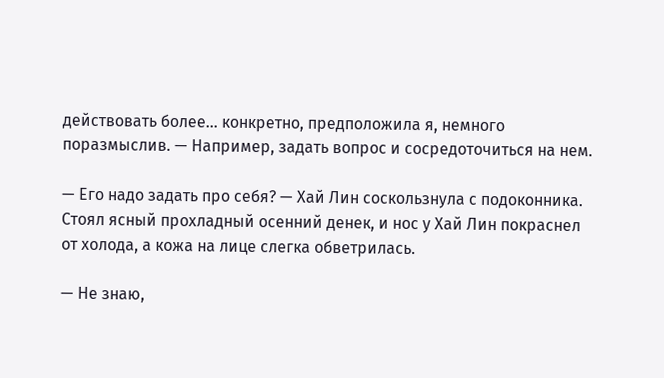действовать более… конкретно, предположила я, немного поразмыслив. — Например, задать вопрос и сосредоточиться на нем.

— Его надо задать про себя? — Хай Лин соскользнула с подоконника. Стоял ясный прохладный осенний денек, и нос у Хай Лин покраснел от холода, а кожа на лице слегка обветрилась.

— Не знаю,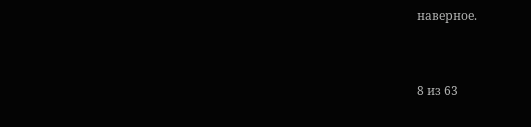наверное.



8 из 63